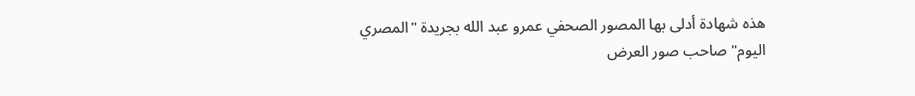هذه شهادة أدلى بها المصور الصحفي عمرو عبد الله بجريدة "المصري اليوم" صاحب صور العرض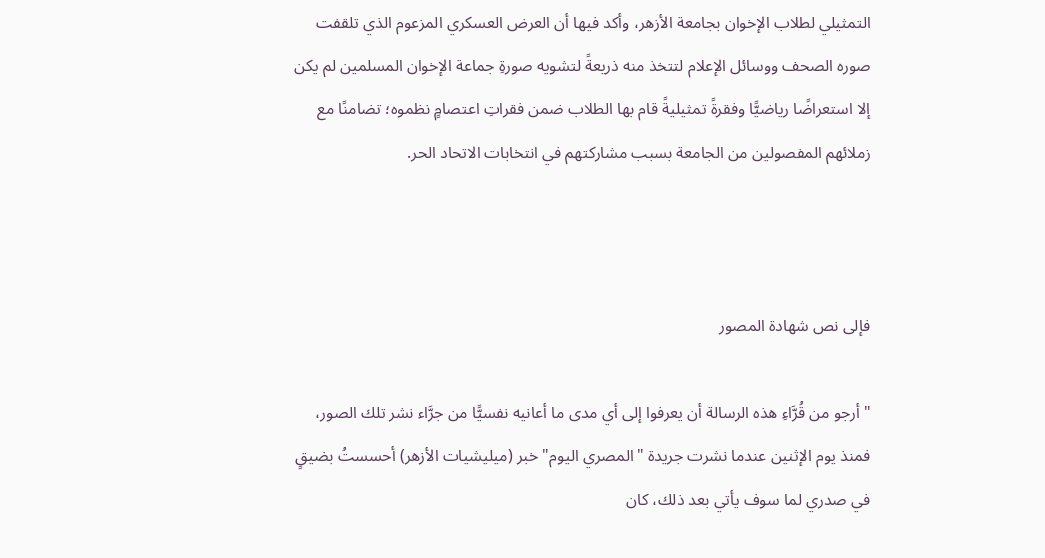التمثيلي لطلاب الإخوان بجامعة الأزهر، وأكد فيها أن العرض العسكري المزعوم الذي تلقفت صوره الصحف ووسائل الإعلام لتتخذ منه ذريعةً لتشويه صورةِ جماعة الإخوان المسلمين لم يكن إلا استعراضًا رياضيًّا وفقرةً تمثيليةً قام بها الطلاب ضمن فقراتِ اعتصامٍ نظموه؛ تضامنًا مع زملائهم المفصولين من الجامعة بسبب مشاركتهم في انتخابات الاتحاد الحر.



فإلى نص شهادة المصور

"أرجو من قُرَّاءِ هذه الرسالة أن يعرفوا إلى أي مدى ما أعانيه نفسيًّا من جرَّاء نشر تلك الصور، فمنذ يوم الإثنين عندما نشرت جريدة "المصري اليوم" خبر (ميليشيات الأزهر) أحسستُ بضيقٍ في صدري لما سوف يأتي بعد ذلك، كان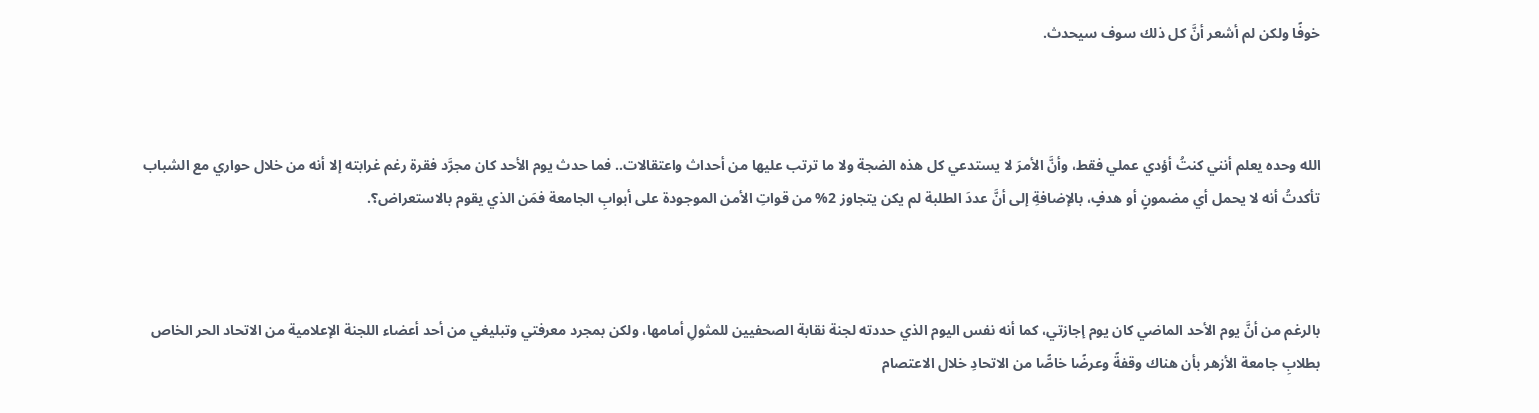خوفًا ولكن لم أشعر أنَّ كل ذلك سوف سيحدث.



الله وحده يعلم أنني كنتُ أؤدي عملي فقط، وأنَّ الأمرَ لا يستدعي كل هذه الضجة ولا ما ترتب عليها من أحداث واعتقالات.. فما حدث يوم الأحد كان مجرَّد فقرة رغم غرابته إلا أنه من خلال حواري مع الشباب تأكدتُ أنه لا يحمل أي مضمونٍ أو هدفٍ، بالإضافةِ إلى أنَّ عددَ الطلبة لم يكن يتجاوز 2% من قواتِ الأمن الموجودة على أبوابِ الجامعة فمَن الذي يقوم بالاستعراض؟.



بالرغم من أنَّ يوم الأحد الماضي كان يوم إجازتي، كما أنه نفس اليوم الذي حددته لجنة نقابة الصحفيين للمثولِ أمامها، ولكن بمجرد معرفتي وتبليغي من أحد أعضاء اللجنة الإعلامية من الاتحاد الحر الخاص بطلابِ جامعة الأزهر بأن هناك وقفةً وعرضًا خاصًّا من الاتحادِ خلال الاعتصام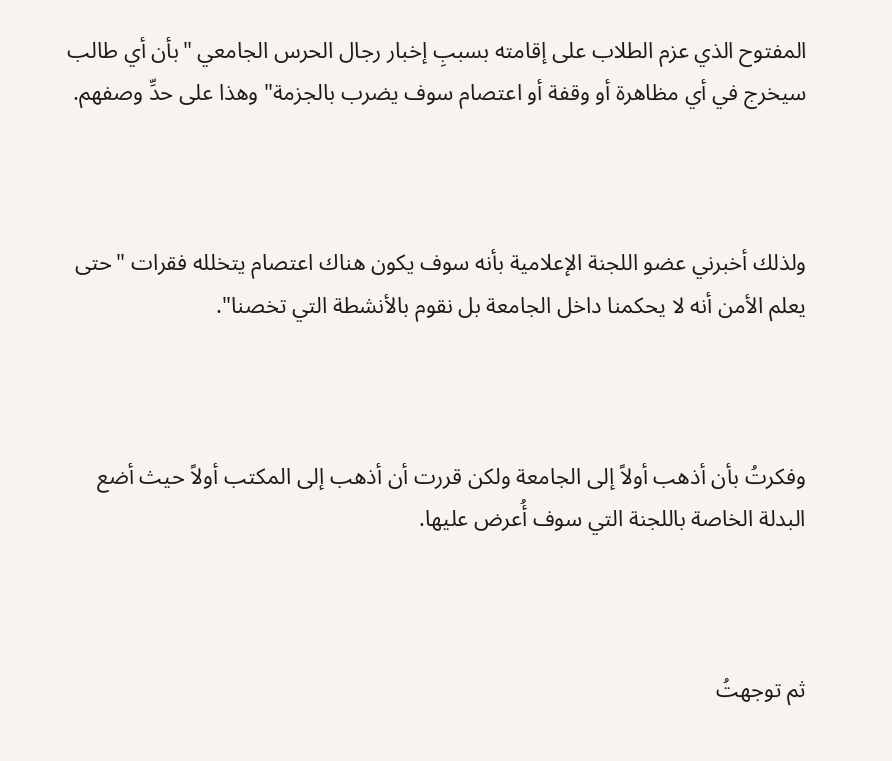المفتوح الذي عزم الطلاب على إقامته بسببِ إخبار رجال الحرس الجامعي "بأن أي طالب سيخرج في أي مظاهرة أو وقفة أو اعتصام سوف يضرب بالجزمة" وهذا على حدِّ وصفهم.



ولذلك أخبرني عضو اللجنة الإعلامية بأنه سوف يكون هناك اعتصام يتخلله فقرات "حتى يعلم الأمن أنه لا يحكمنا داخل الجامعة بل نقوم بالأنشطة التي تخصنا".



وفكرتُ بأن أذهب أولاً إلى الجامعة ولكن قررت أن أذهب إلى المكتب أولاً حيث أضع البدلة الخاصة باللجنة التي سوف أُعرض عليها.



ثم توجهتُ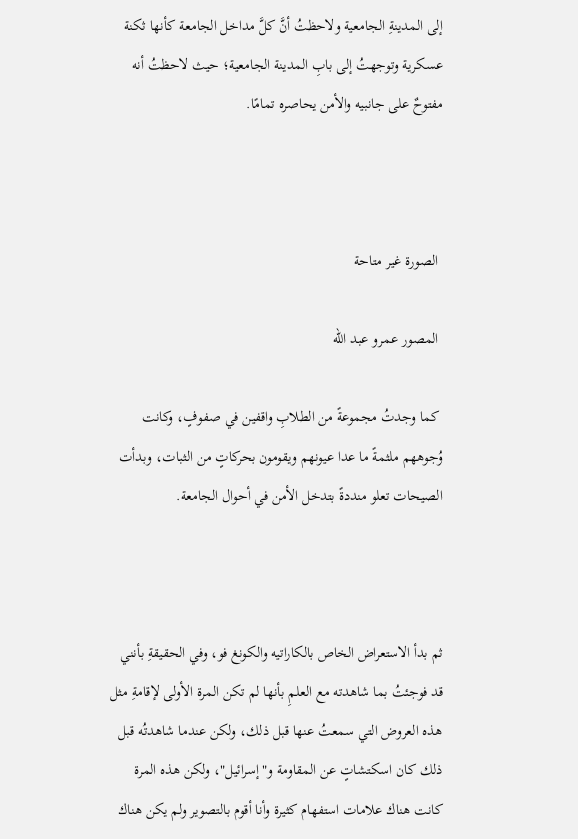إلى المدينةِ الجامعية ولاحظتُ أنَّ كلَّ مداخل الجامعة كأنها ثكنة عسكرية وتوجهتُ إلى بابِ المدينة الجامعية؛ حيث لاحظتُ أنه مفتوحٌ على جانبيه والأمن يحاصره تمامًا.



 الصورة غير متاحة

 المصور عمرو عبد الله

 كما وجدتُ مجموعةً من الطلابِ واقفين في صفوفٍ، وكانت وُجوههم ملثمةً ما عدا عيونهم ويقومون بحركاتٍ من الثبات، وبدأت الصيحات تعلو منددةً بتدخل الأمن في أحوال الجامعة.



ثم بدأ الاستعراض الخاص بالكاراتيه والكونغ فو، وفي الحقيقةِ بأنني قد فوجئتُ بما شاهدته مع العلمِ بأنها لم تكن المرة الأولى لإقامةِ مثل هذه العروض التي سمعتُ عنها قبل ذلك، ولكن عندما شاهدتُه قبل ذلك كان اسكتشاتٍ عن المقاومة و"إسرائيل"، ولكن هذه المرة كانت هناك علامات استفهام كثيرة وأنا أقوم بالتصوير ولم يكن هناك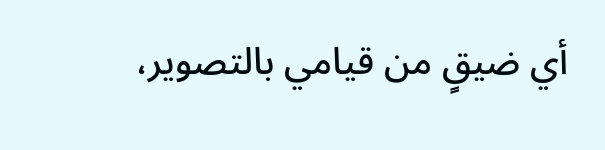أي ضيقٍ من قيامي بالتصوير،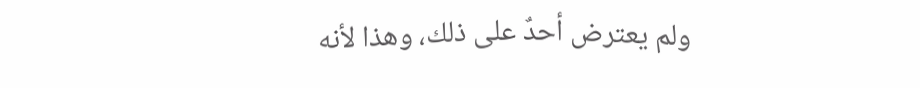ولم يعترض أحدٌ على ذلك، وهذا لأنه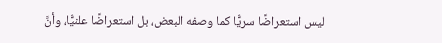ليس استعراضًا سريًّا كما وصفه البعض، بل استعراضًا علنيًّا، وأنَّ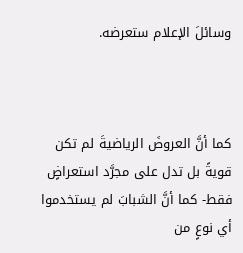وسائلَ الإعلام ستعرضه.



كما أنَّ العروضَ الرياضيةَ لم تكن قويةً بل تدل على مجرَّد استعراضٍ فقط- كما أنَّ الشبابَ لم يستخدموا أي نوعٍ من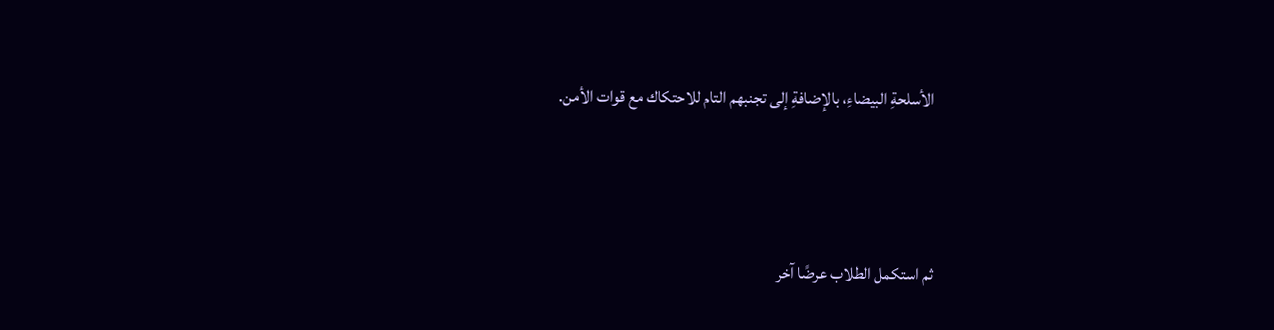الأسلحةِ البيضاءِ، بالإضافةِ إلى تجنبهم التام للاحتكاك مع قوات الأمن.



ثم استكمل الطلاب عرضًا آخر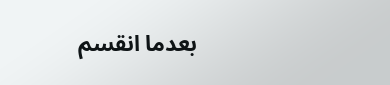بعدما انقسم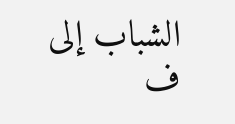الشباب إلى ف